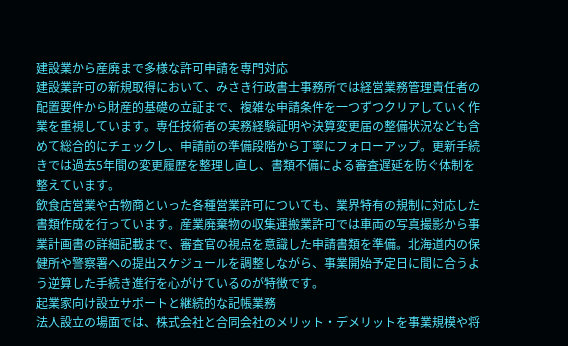建設業から産廃まで多様な許可申請を専門対応
建設業許可の新規取得において、みさき行政書士事務所では経営業務管理責任者の配置要件から財産的基礎の立証まで、複雑な申請条件を一つずつクリアしていく作業を重視しています。専任技術者の実務経験証明や決算変更届の整備状況なども含めて総合的にチェックし、申請前の準備段階から丁寧にフォローアップ。更新手続きでは過去5年間の変更履歴を整理し直し、書類不備による審査遅延を防ぐ体制を整えています。
飲食店営業や古物商といった各種営業許可についても、業界特有の規制に対応した書類作成を行っています。産業廃棄物の収集運搬業許可では車両の写真撮影から事業計画書の詳細記載まで、審査官の視点を意識した申請書類を準備。北海道内の保健所や警察署への提出スケジュールを調整しながら、事業開始予定日に間に合うよう逆算した手続き進行を心がけているのが特徴です。
起業家向け設立サポートと継続的な記帳業務
法人設立の場面では、株式会社と合同会社のメリット・デメリットを事業規模や将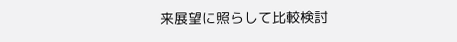来展望に照らして比較検討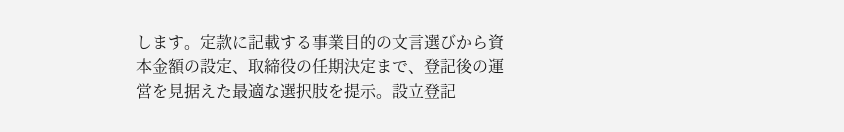します。定款に記載する事業目的の文言選びから資本金額の設定、取締役の任期決定まで、登記後の運営を見据えた最適な選択肢を提示。設立登記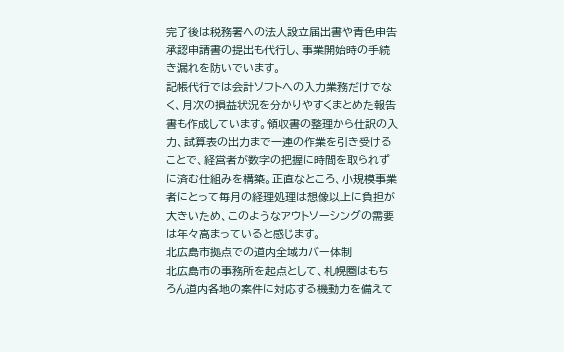完了後は税務署への法人設立届出書や青色申告承認申請書の提出も代行し、事業開始時の手続き漏れを防いでいます。
記帳代行では会計ソフトへの入力業務だけでなく、月次の損益状況を分かりやすくまとめた報告書も作成しています。領収書の整理から仕訳の入力、試算表の出力まで一連の作業を引き受けることで、経営者が数字の把握に時間を取られずに済む仕組みを構築。正直なところ、小規模事業者にとって毎月の経理処理は想像以上に負担が大きいため、このようなアウトソーシングの需要は年々高まっていると感じます。
北広島市拠点での道内全域カバー体制
北広島市の事務所を起点として、札幌圏はもちろん道内各地の案件に対応する機動力を備えて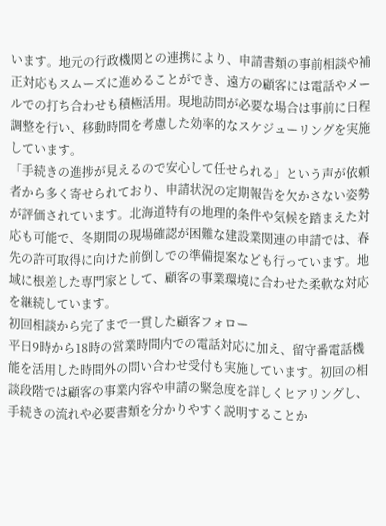います。地元の行政機関との連携により、申請書類の事前相談や補正対応もスムーズに進めることができ、遠方の顧客には電話やメールでの打ち合わせも積極活用。現地訪問が必要な場合は事前に日程調整を行い、移動時間を考慮した効率的なスケジューリングを実施しています。
「手続きの進捗が見えるので安心して任せられる」という声が依頼者から多く寄せられており、申請状況の定期報告を欠かさない姿勢が評価されています。北海道特有の地理的条件や気候を踏まえた対応も可能で、冬期間の現場確認が困難な建設業関連の申請では、春先の許可取得に向けた前倒しでの準備提案なども行っています。地域に根差した専門家として、顧客の事業環境に合わせた柔軟な対応を継続しています。
初回相談から完了まで一貫した顧客フォロー
平日9時から18時の営業時間内での電話対応に加え、留守番電話機能を活用した時間外の問い合わせ受付も実施しています。初回の相談段階では顧客の事業内容や申請の緊急度を詳しくヒアリングし、手続きの流れや必要書類を分かりやすく説明することか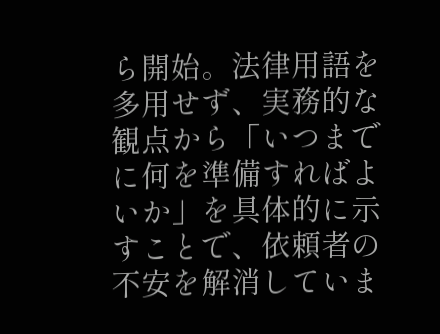ら開始。法律用語を多用せず、実務的な観点から「いつまでに何を準備すればよいか」を具体的に示すことで、依頼者の不安を解消していま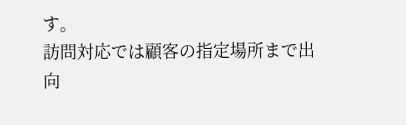す。
訪問対応では顧客の指定場所まで出向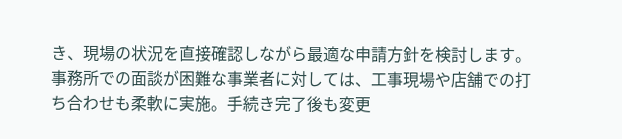き、現場の状況を直接確認しながら最適な申請方針を検討します。事務所での面談が困難な事業者に対しては、工事現場や店舗での打ち合わせも柔軟に実施。手続き完了後も変更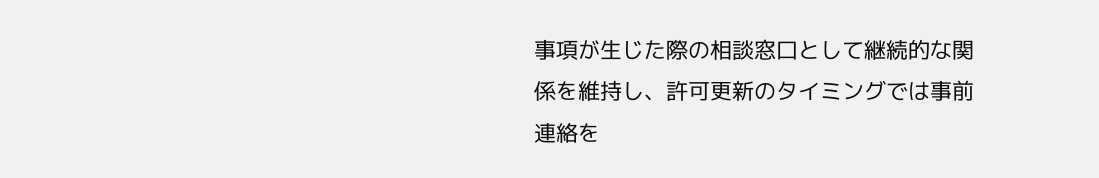事項が生じた際の相談窓口として継続的な関係を維持し、許可更新のタイミングでは事前連絡を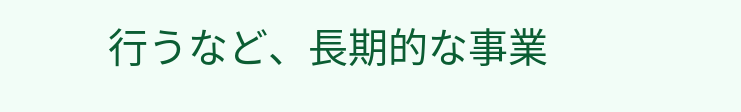行うなど、長期的な事業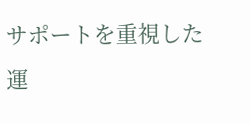サポートを重視した運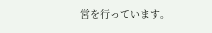営を行っています。